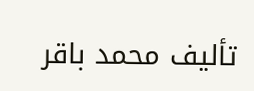تأليف محمد باقر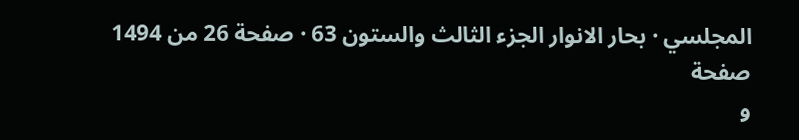المجلسي · بحار الانوار الجزء الثالث والستون 63 · صفحة 26 من 1494
صفحة
و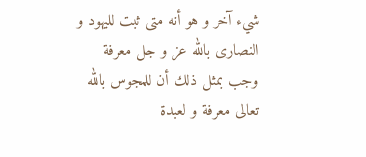شيء آخر و هو أنه متى ثبت لليهود و النصارى بالله عز و جل معرفة وجب بمثل ذلك أن للمجوس بالله تعالى معرفة و لعبدة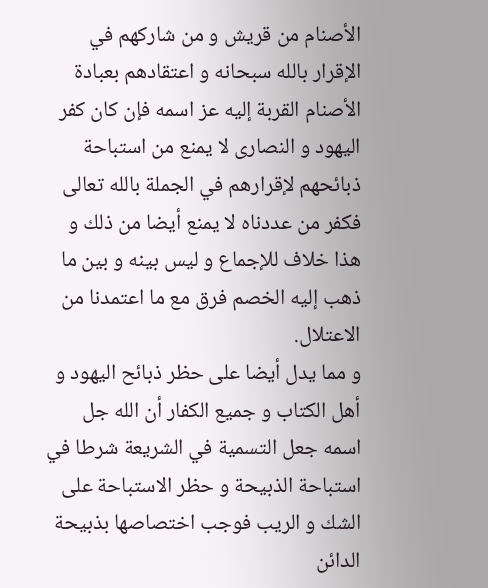الأصنام من قريش و من شاركهم في الإقرار بالله سبحانه و اعتقادهم بعبادة الأصنام القربة إليه عز اسمه فإن كان كفر اليهود و النصارى لا يمنع من استباحة ذبائحهم لإقرارهم في الجملة بالله تعالى فكفر من عددناه لا يمنع أيضا من ذلك و هذا خلاف للإجماع و ليس بينه و بين ما ذهب إليه الخصم فرق مع ما اعتمدنا من الاعتلال.
و مما يدل أيضا على حظر ذبائح اليهود و أهل الكتاب و جميع الكفار أن الله جل اسمه جعل التسمية في الشريعة شرطا في استباحة الذبيحة و حظر الاستباحة على الشك و الريب فوجب اختصاصها بذبيحة الدائن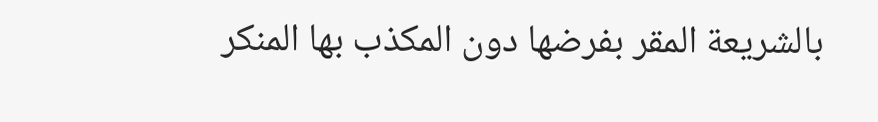بالشريعة المقر بفرضها دون المكذب بها المنكر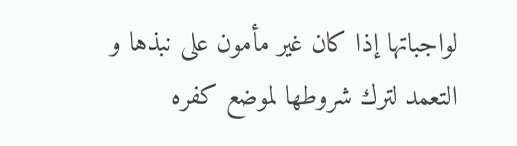لواجباتها إذا كان غير مأمون على نبذها و التعمد لترك شروطها لموضع كفره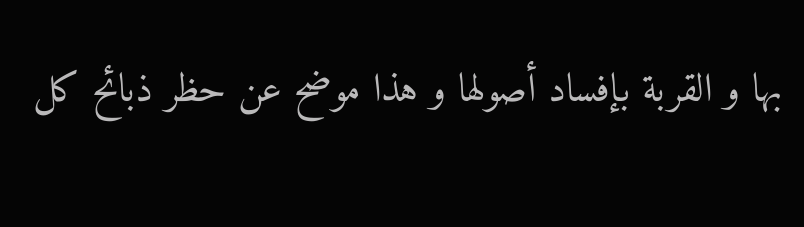بها و القربة بإفساد أصولها و هذا موضح عن حظر ذبائح كل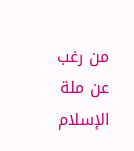من رغب عن ملة الإسلام